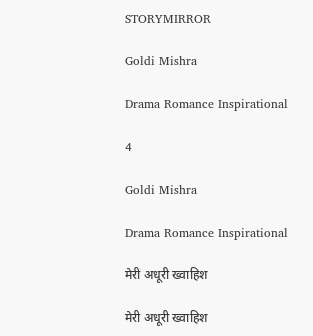STORYMIRROR

Goldi Mishra

Drama Romance Inspirational

4

Goldi Mishra

Drama Romance Inspirational

मेरी अधूरी ख्वाहिश

मेरी अधूरी ख्वाहिश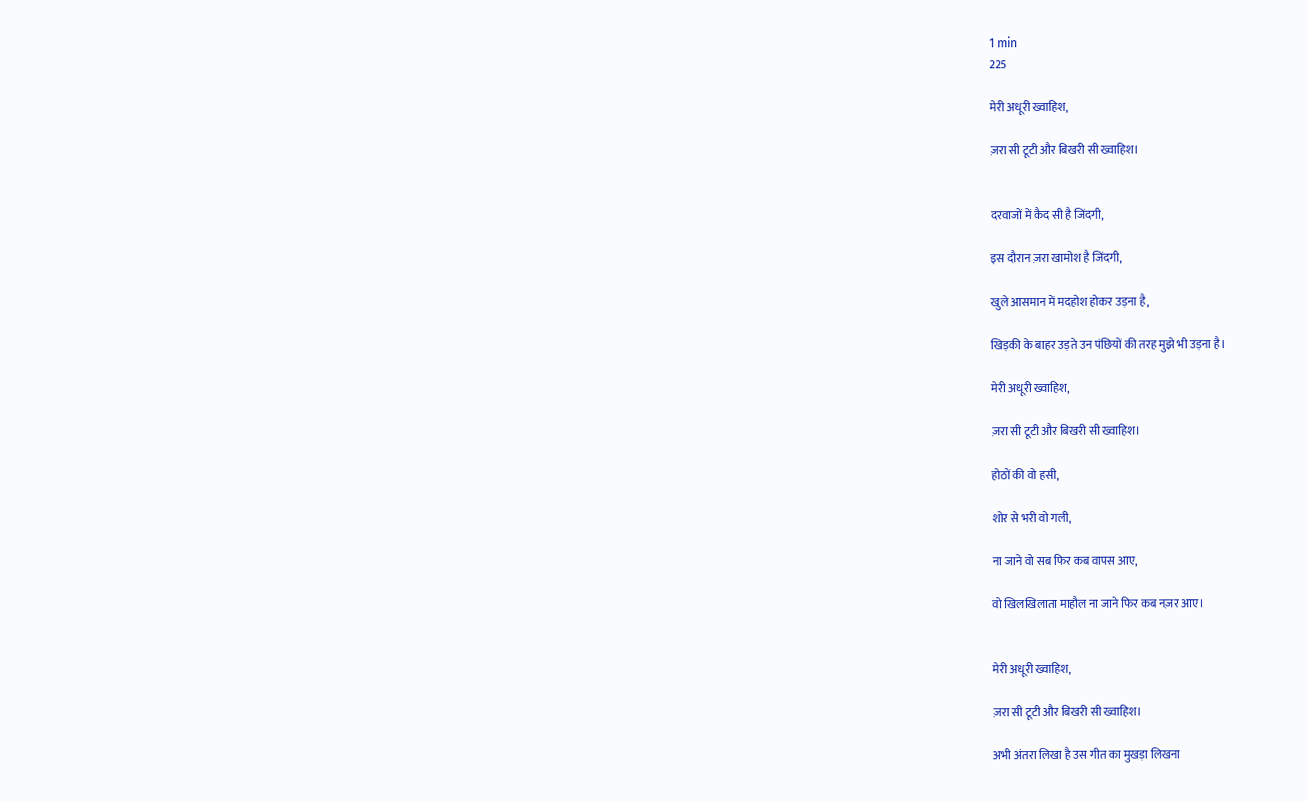1 min
225

मेरी अधूरी ख्वाहिश,

ज़रा सी टूटी और बिखरी सी ख्वाहिश।


दरवाजों में कैद सी है जिंदगी,

इस दौरान ज़रा खामोश है जिंदगी,

खुले आसमान में मदहोश होकर उड़ना है,

खिड़की के बाहर उड़ते उन पंछियों की तरह मुझे भी उड़ना है।

मेरी अधूरी ख्वाहिश,

ज़रा सी टूटी और बिखरी सी ख्वाहिश।

होठों की वो हसी,

शोर से भरी वो गली,

ना जाने वो सब फिर कब वापस आए,

वो खिलखिलाता माहौल ना जाने फिर कब नज़र आए।


मेरी अधूरी ख्वाहिश,

ज़रा सी टूटी और बिखरी सी ख्वाहिश।

अभी अंतरा लिखा है उस गीत का मुखड़ा लिखना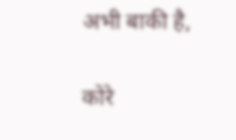अभी बाकी है,

कोरे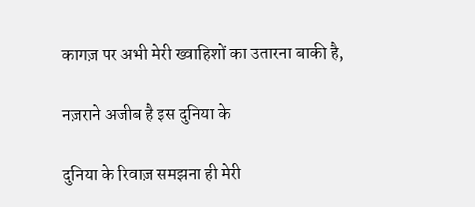कागज़ पर अभी मेरी ख्वाहिशों का उतारना बाकी है,

नज़राने अजीब है इस दुनिया के

दुनिया के रिवाज़ समझना ही मेरी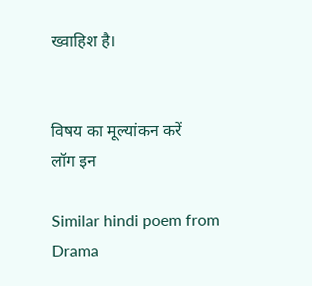ख्वाहिश है।


विषय का मूल्यांकन करें
लॉग इन

Similar hindi poem from Drama